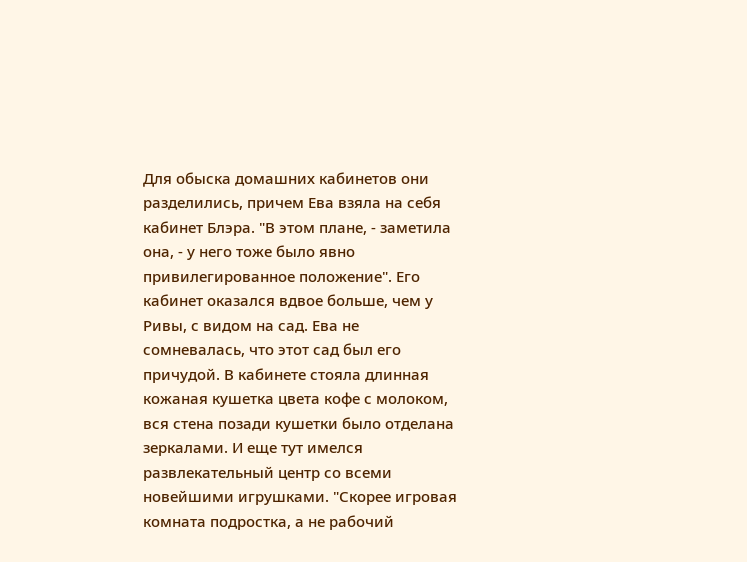Для обыска домашних кабинетов они разделились, причем Ева взяла на себя кабинет Блэра. "В этом плане, - заметила она, - у него тоже было явно привилегированное положение". Его кабинет оказался вдвое больше, чем у Ривы, с видом на сад. Ева не сомневалась, что этот сад был его причудой. В кабинете стояла длинная кожаная кушетка цвета кофе с молоком, вся стена позади кушетки было отделана зеркалами. И еще тут имелся развлекательный центр со всеми новейшими игрушками. "Скорее игровая комната подростка, а не рабочий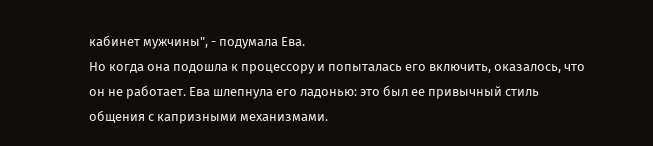кабинет мужчины", - подумала Ева.
Но когда она подошла к процессору и попыталась его включить, оказалось, что он не работает. Ева шлепнула его ладонью: это был ее привычный стиль общения с капризными механизмами.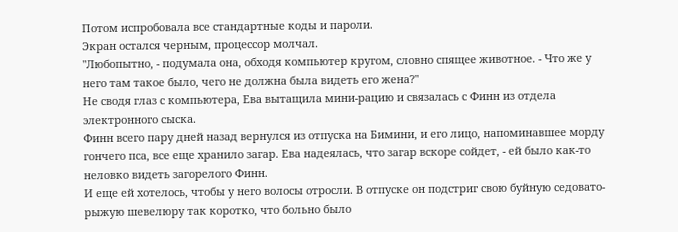Потом испробовала все стандартные коды и пароли.
Экран остался черным, процессор молчал.
"Любопытно, - подумала она, обходя компьютер кругом, словно спящее животное. - Что же у него там такое было, чего не должна была видеть его жена?"
Не сводя глаз с компьютера, Ева вытащила мини-рацию и связалась с Финн из отдела электронного сыска.
Финн всего пару дней назад вернулся из отпуска на Бимини, и его лицо, напоминавшее морду гончего пса, все еще хранило загар. Ева надеялась, что загар вскоре сойдет, - ей было как-то неловко видеть загорелого Финн.
И еще ей хотелось, чтобы у него волосы отросли. В отпуске он подстриг свою буйную седовато-рыжую шевелюру так коротко, что больно было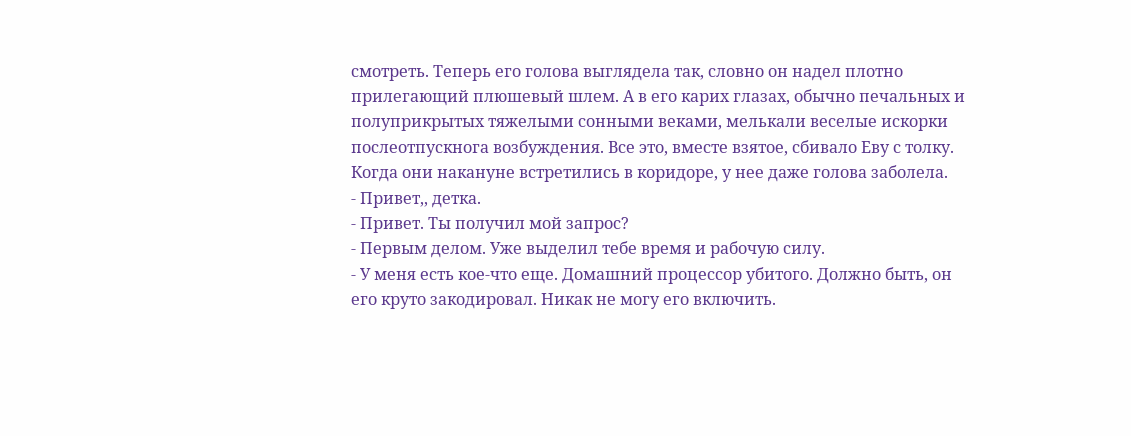смотреть. Теперь его голова выглядела так, словно он надел плотно прилегающий плюшевый шлем. А в его карих глазах, обычно печальных и полуприкрытых тяжелыми сонными веками, мелькали веселые искорки послеотпускнога возбуждения. Все это, вместе взятое, сбивало Еву с толку. Когда они накануне встретились в коридоре, у нее даже голова заболела.
- Привет,, детка.
- Привет. Ты получил мой запрос?
- Первым делом. Уже выделил тебе время и рабочую силу.
- У меня есть кое-что еще. Домашний процессор убитого. Должно быть, он его круто закодировал. Никак не могу его включить.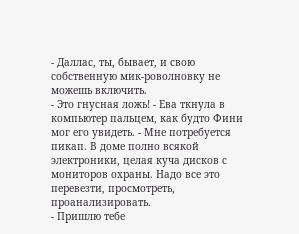- Даллас, ты, бывает, и свою собственную мик-роволновку не можешь включить.
- Это гнусная ложь! - Ева ткнула в компьютер пальцем, как будто Фини мог его увидеть. - Мне потребуется пикап. В доме полно всякой электроники, целая куча дисков с мониторов охраны. Надо все это перевезти, просмотреть, проанализировать.
- Пришлю тебе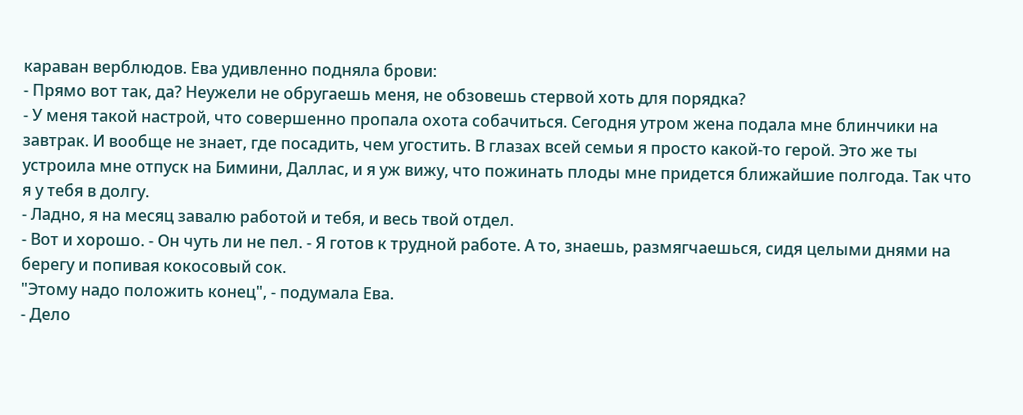караван верблюдов. Ева удивленно подняла брови:
- Прямо вот так, да? Неужели не обругаешь меня, не обзовешь стервой хоть для порядка?
- У меня такой настрой, что совершенно пропала охота собачиться. Сегодня утром жена подала мне блинчики на завтрак. И вообще не знает, где посадить, чем угостить. В глазах всей семьи я просто какой-то герой. Это же ты устроила мне отпуск на Бимини, Даллас, и я уж вижу, что пожинать плоды мне придется ближайшие полгода. Так что я у тебя в долгу.
- Ладно, я на месяц завалю работой и тебя, и весь твой отдел.
- Вот и хорошо. - Он чуть ли не пел. - Я готов к трудной работе. А то, знаешь, размягчаешься, сидя целыми днями на берегу и попивая кокосовый сок.
"Этому надо положить конец", - подумала Ева.
- Дело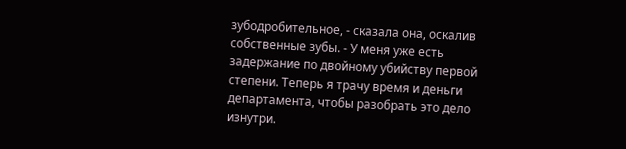зубодробительное, - сказала она, оскалив собственные зубы. - У меня уже есть задержание по двойному убийству первой степени. Теперь я трачу время и деньги департамента, чтобы разобрать это дело изнутри.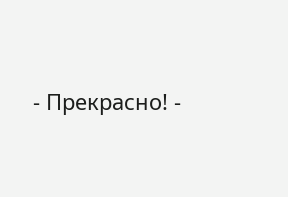- Прекрасно! -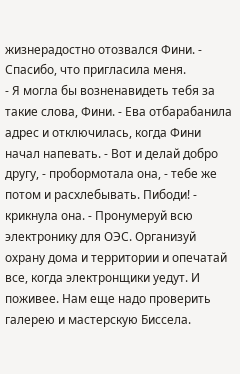жизнерадостно отозвался Фини. - Спасибо, что пригласила меня.
- Я могла бы возненавидеть тебя за такие слова, Фини. - Ева отбарабанила адрес и отключилась, когда Фини начал напевать. - Вот и делай добро другу, - пробормотала она, - тебе же потом и расхлебывать. Пибоди! - крикнула она. - Пронумеруй всю электронику для ОЭС. Организуй охрану дома и территории и опечатай все, когда электронщики уедут. И поживее. Нам еще надо проверить галерею и мастерскую Биссела.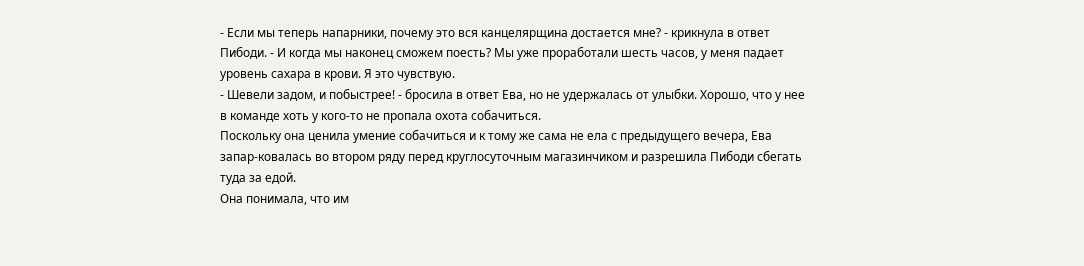- Если мы теперь напарники, почему это вся канцелярщина достается мне? - крикнула в ответ Пибоди. - И когда мы наконец сможем поесть? Мы уже проработали шесть часов, у меня падает уровень сахара в крови. Я это чувствую.
- Шевели задом, и побыстрее! - бросила в ответ Ева, но не удержалась от улыбки. Хорошо, что у нее в команде хоть у кого-то не пропала охота собачиться.
Поскольку она ценила умение собачиться и к тому же сама не ела с предыдущего вечера, Ева запар-ковалась во втором ряду перед круглосуточным магазинчиком и разрешила Пибоди сбегать туда за едой.
Она понимала, что им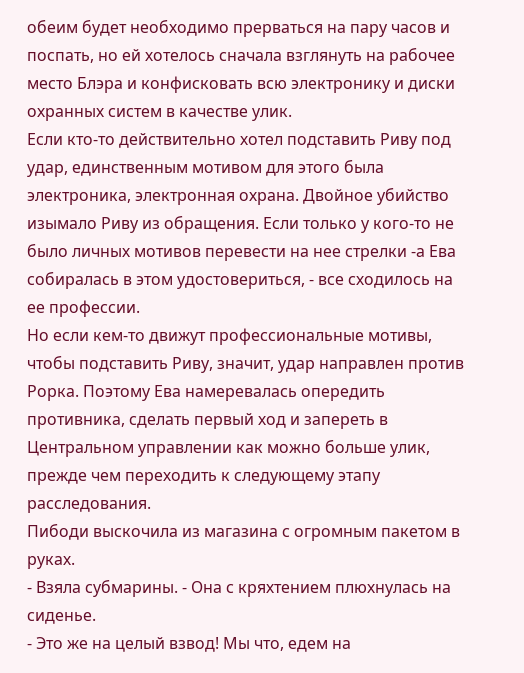обеим будет необходимо прерваться на пару часов и поспать, но ей хотелось сначала взглянуть на рабочее место Блэра и конфисковать всю электронику и диски охранных систем в качестве улик.
Если кто-то действительно хотел подставить Риву под удар, единственным мотивом для этого была электроника, электронная охрана. Двойное убийство изымало Риву из обращения. Если только у кого-то не было личных мотивов перевести на нее стрелки -а Ева собиралась в этом удостовериться, - все сходилось на ее профессии.
Но если кем-то движут профессиональные мотивы, чтобы подставить Риву, значит, удар направлен против Рорка. Поэтому Ева намеревалась опередить противника, сделать первый ход и запереть в Центральном управлении как можно больше улик, прежде чем переходить к следующему этапу расследования.
Пибоди выскочила из магазина с огромным пакетом в руках.
- Взяла субмарины. - Она с кряхтением плюхнулась на сиденье.
- Это же на целый взвод! Мы что, едем на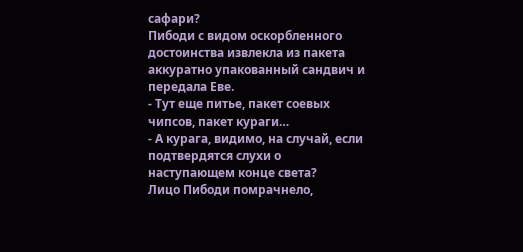сафари?
Пибоди с видом оскорбленного достоинства извлекла из пакета аккуратно упакованный сандвич и передала Еве.
- Тут еще питье, пакет соевых чипсов, пакет кураги…
- А курага, видимо, на случай, если подтвердятся слухи о наступающем конце света?
Лицо Пибоди помрачнело,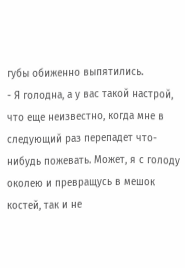губы обиженно выпятились.
- Я голодна, а у вас такой настрой, что еще неизвестно, когда мне в следующий раз перепадет что-нибудь пожевать. Может, я с голоду околею и превращусь в мешок костей, так и не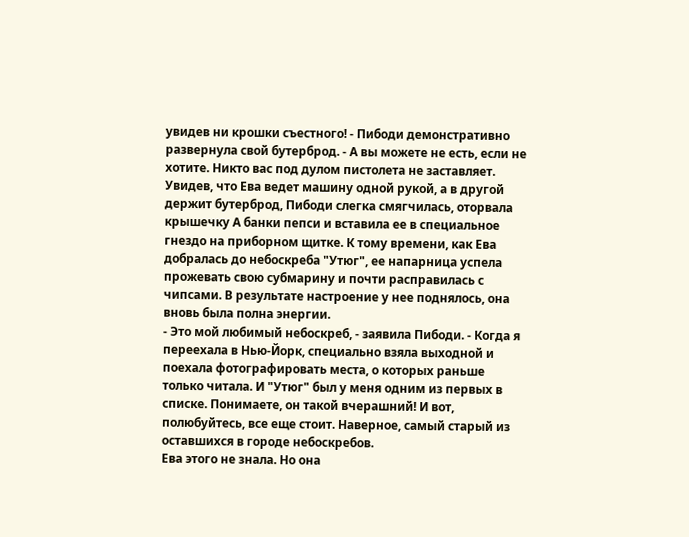увидев ни крошки съестного! - Пибоди демонстративно развернула свой бутерброд. - А вы можете не есть, если не хотите. Никто вас под дулом пистолета не заставляет.
Увидев, что Ева ведет машину одной рукой, а в другой держит бутерброд, Пибоди слегка смягчилась, оторвала крышечку А банки пепси и вставила ее в специальное гнездо на приборном щитке. К тому времени, как Ева добралась до небоскреба "Утюг", ее напарница успела прожевать свою субмарину и почти расправилась с чипсами. В результате настроение у нее поднялось, она вновь была полна энергии.
- Это мой любимый небоскреб, - заявила Пибоди. - Когда я переехала в Нью-Йорк, специально взяла выходной и поехала фотографировать места, о которых раньше только читала. И "Утюг" был у меня одним из первых в списке. Понимаете, он такой вчерашний! И вот, полюбуйтесь, все еще стоит. Наверное, самый старый из оставшихся в городе небоскребов.
Ева этого не знала. Но она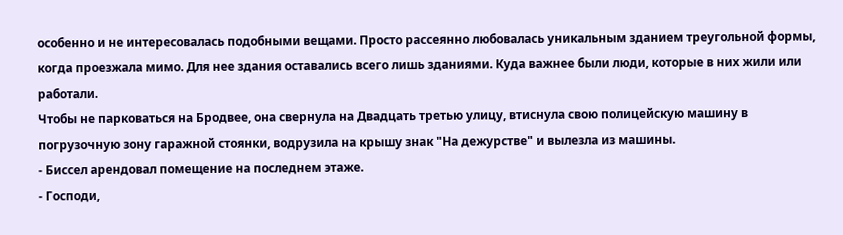особенно и не интересовалась подобными вещами. Просто рассеянно любовалась уникальным зданием треугольной формы, когда проезжала мимо. Для нее здания оставались всего лишь зданиями. Куда важнее были люди, которые в них жили или работали.
Чтобы не парковаться на Бродвее, она свернула на Двадцать третью улицу, втиснула свою полицейскую машину в погрузочную зону гаражной стоянки, водрузила на крышу знак "На дежурстве" и вылезла из машины.
- Биссел арендовал помещение на последнем этаже.
- Господи,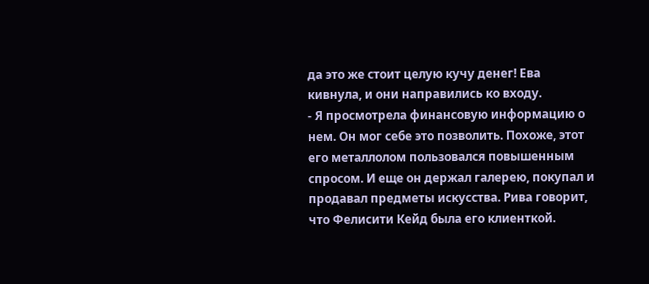да это же стоит целую кучу денег! Ева кивнула, и они направились ко входу.
- Я просмотрела финансовую информацию о нем. Он мог себе это позволить. Похоже, этот его металлолом пользовался повышенным спросом. И еще он держал галерею, покупал и продавал предметы искусства. Рива говорит, что Фелисити Кейд была его клиенткой.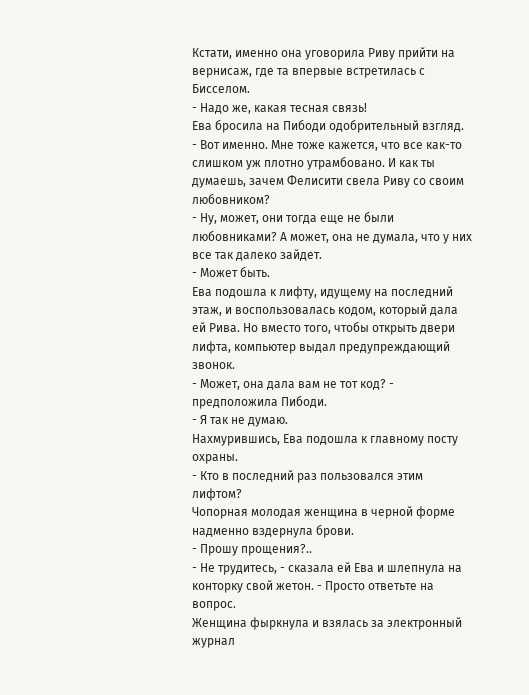Кстати, именно она уговорила Риву прийти на вернисаж, где та впервые встретилась с Бисселом.
- Надо же, какая тесная связь!
Ева бросила на Пибоди одобрительный взгляд.
- Вот именно. Мне тоже кажется, что все как-то слишком уж плотно утрамбовано. И как ты думаешь, зачем Фелисити свела Риву со своим любовником?
- Ну, может, они тогда еще не были любовниками? А может, она не думала, что у них все так далеко зайдет.
- Может быть.
Ева подошла к лифту, идущему на последний этаж, и воспользовалась кодом, который дала ей Рива. Но вместо того, чтобы открыть двери лифта, компьютер выдал предупреждающий звонок.
- Может, она дала вам не тот код? - предположила Пибоди.
- Я так не думаю.
Нахмурившись, Ева подошла к главному посту охраны.
- Кто в последний раз пользовался этим лифтом?
Чопорная молодая женщина в черной форме надменно вздернула брови.
- Прошу прощения?..
- Не трудитесь, - сказала ей Ева и шлепнула на конторку свой жетон. - Просто ответьте на вопрос.
Женщина фыркнула и взялась за электронный журнал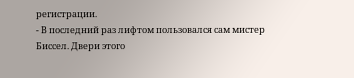регистрации.
- В последний раз лифтом пользовался сам мистер Биссел. Двери этого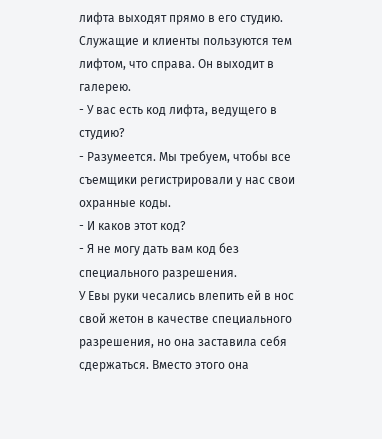лифта выходят прямо в его студию. Служащие и клиенты пользуются тем лифтом, что справа. Он выходит в галерею.
- У вас есть код лифта, ведущего в студию?
- Разумеется. Мы требуем, чтобы все съемщики регистрировали у нас свои охранные коды.
- И каков этот код?
- Я не могу дать вам код без специального разрешения.
У Евы руки чесались влепить ей в нос свой жетон в качестве специального разрешения, но она заставила себя сдержаться. Вместо этого она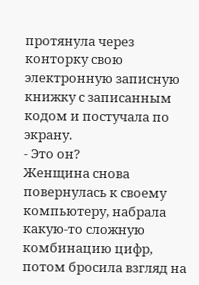протянула через конторку свою электронную записную книжку с записанным кодом и постучала по экрану.
- Это он?
Женщина снова повернулась к своему компьютеру, набрала какую-то сложную комбинацию цифр, потом бросила взгляд на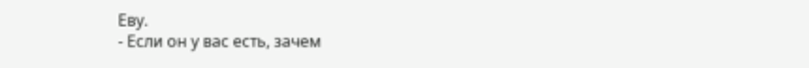Еву.
- Если он у вас есть, зачем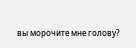вы морочите мне голову?